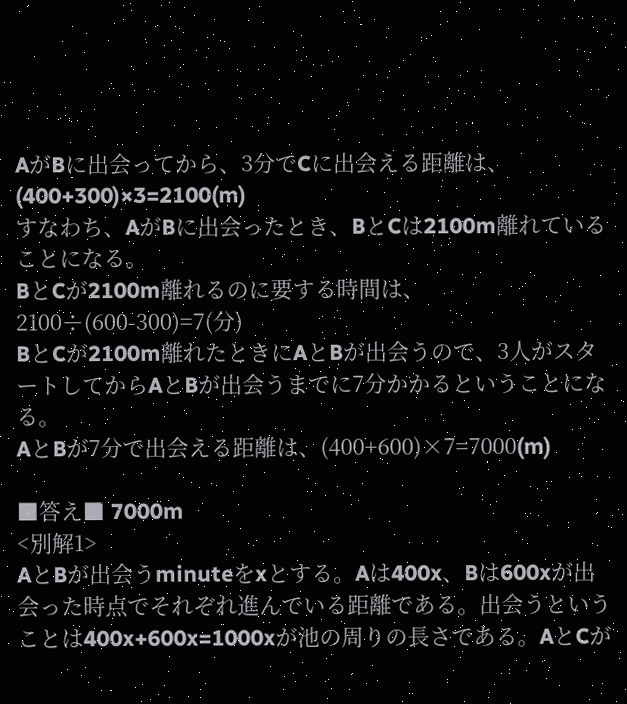AがBに出会ってから、3分でCに出会える距離は、(400+300)×3=2100(m)
すなわち、AがBに出会ったとき、BとCは2100m離れていることになる。
BとCが2100m離れるのに要する時間は、2100÷(600-300)=7(分)
BとCが2100m離れたときにAとBが出会うので、3人がスタートしてからAとBが出会うまでに7分かかるということになる。
AとBが7分で出会える距離は、(400+600)×7=7000(m)

■答え■ 7000m
<別解1>
AとBが出会うminuteをxとする。Aは400x、Bは600xが出会った時点でそれぞれ進んでいる距離である。出会うということは400x+600x=1000xが池の周りの長さである。AとCが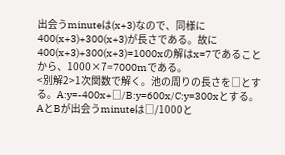出会うminuteは(x+3)なので、同様に400(x+3)+300(x+3)が長さである。故に400(x+3)+300(x+3)=1000xの解はx=7であることから、1000×7=7000mである。
<別解2>1次関数で解く。池の周りの長さを□とする。A:y=-400x+□/B:y=600x/C:y=300xとする。AとBが出会うminuteは□/1000と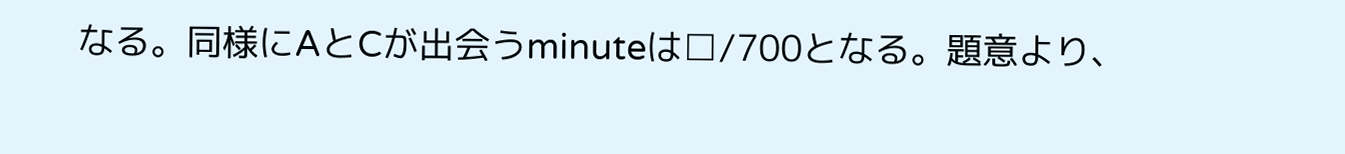なる。同様にAとCが出会うminuteは□/700となる。題意より、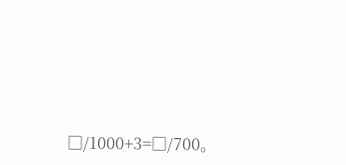□/1000+3=□/700。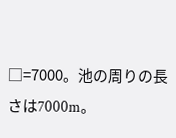□=7000。池の周りの長さは7000m。